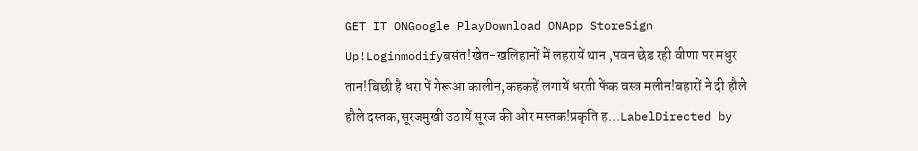GET IT ONGoogle PlayDownload ONApp StoreSign Up!Loginmodifyबसंत!खेत-खलिहानों में लहरायें थान ,पवन छेड रही वीणा पर मधुर तान!बिछी है धरा पें गेरूआ कालीन,कहकहें लगायें धरती फेंक वस्त्र मलीन!बहारों ने दी हौले हौले दस्तक,सूरजमुखी उठायें सूरज की ओर मस्तक!प्रकृति ह...LabelDirected by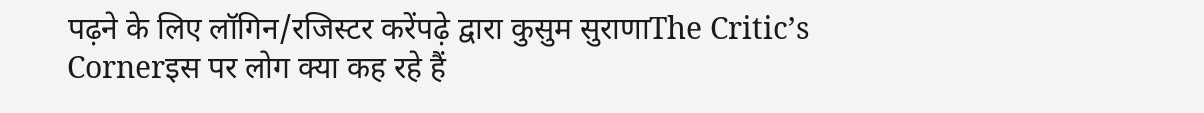पढ़ने के लिए लॉगिन/रजिस्टर करेंपढ़े द्वारा कुसुम सुराणाThe Critic’s Cornerइस पर लोग क्या कह रहे हैं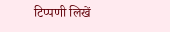टिप्पणी लिखें